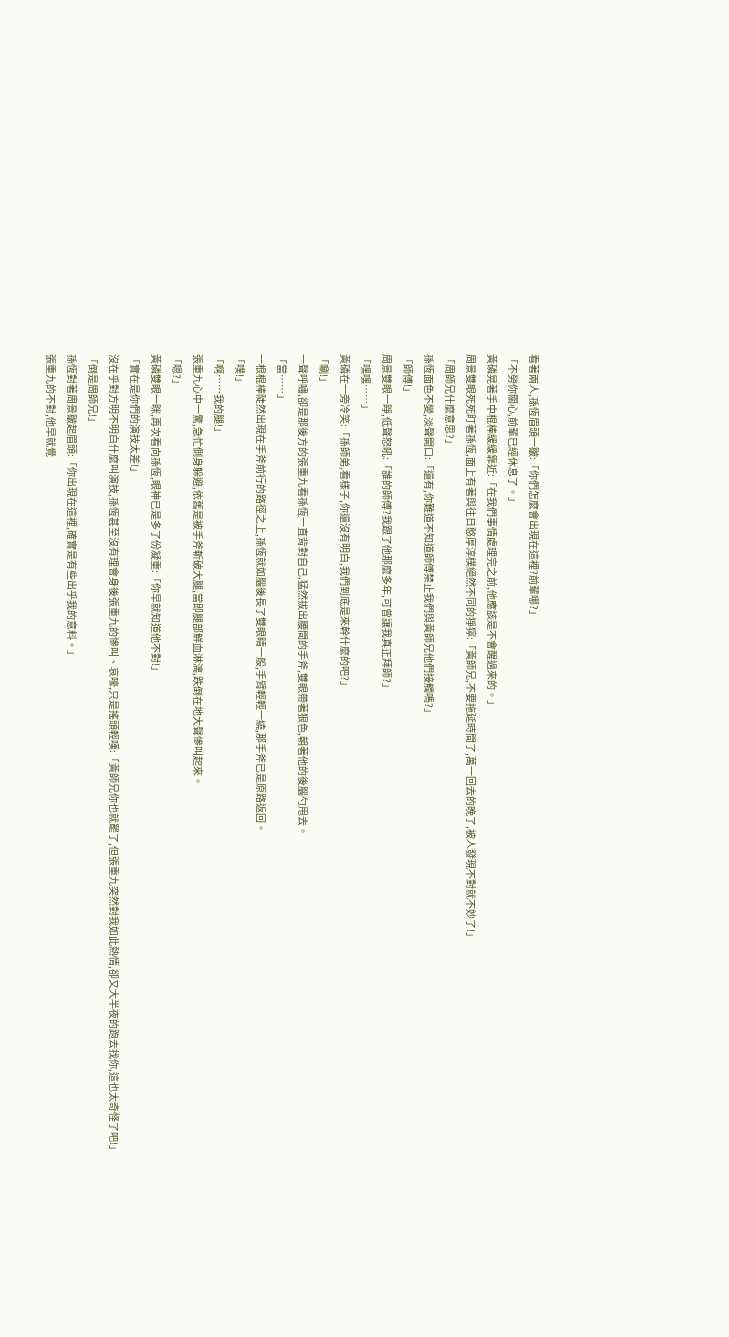看著兩人,孫恆眉頭一皺:「你們怎麼會出現在這裡?前輩哪?」
「不勞你關心,前輩已經休息了。」
黃磷晃著手中棍棒緩緩靠近:「在我們事情處理完之前,他應該是不會醒過來的。」
周景雙眼死死盯著孫恆,面上有著與往日憨厚淳樸絕然不同的猙獰:「黃師兄,不要拖延時間了,萬一回去的晚了,被人發現不對就不妙了!」
「周師兄什麼意思?」
孫恆面色不變,淡聲開口:「還有,你難道不知道師傅禁止我們與黃師兄他們接觸嗎?」
「師傅!」
周景雙眼一睜,低聲怒吼:「誰的師傅?我跟了他那麼多年,可曾讓我真正拜師?」
「嘿嘿……」
黃磷在一旁冷笑:「孫師弟,看樣子,你還沒有明白,我們到底是來幹什麼的吧?」
「唰!」
一聲呼嘯,卻是那後方的張重九看孫恆一直背對自己,猛然拔出腰間的手斧,雙眼帶著狠色,朝著他的後腦勺甩去。
「當……」
一根棍棒陡然出現在手斧前行的路徑之上,孫恆就如腦後長了雙眼睛一般,手臂輕輕一繞,那手斧已是原路返回。
「噗!」
「啊……我的腿!」
張重九心中一驚,急忙側身躲避,依舊是被手斧斬破大腿,當即腿部鮮血淋漓,跌倒在地大聲慘叫起來。
「嗯?」
黃磷雙眼一眯,再次看向孫恆,眼神已是多了份凝重:「你早就知道他不對!」
「實在是你們的演技太差!」
沒在乎對方明不明白什麼叫演技,孫恆甚至沒有理會身後張重九的慘叫、哀嚎,只是搖頭輕嘆:「黃師兄你也就罷了,但張重九突然對我如此熱情,卻又大半夜的跑去找你,這也太奇怪了吧!」
「倒是周師兄!」
孫恆對著周景皺起眉頭:「你出現在這裡,確實是有些出乎我的意料。」
張重九的不對,他早就覺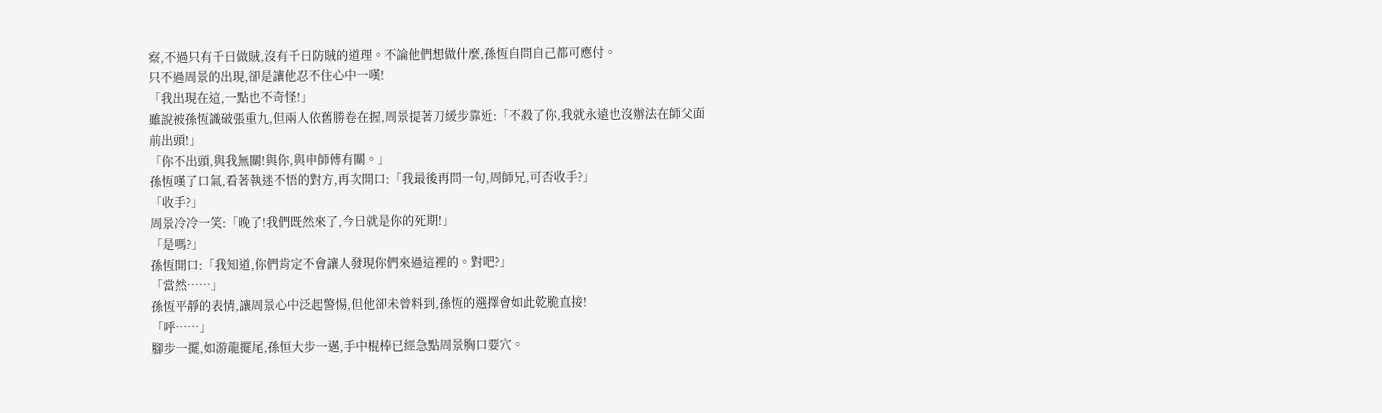察,不過只有千日做賊,沒有千日防賊的道理。不論他們想做什麼,孫恆自問自己都可應付。
只不過周景的出現,卻是讓他忍不住心中一嘆!
「我出現在這,一點也不奇怪!」
雖說被孫恆識破張重九,但兩人依舊勝卷在握,周景提著刀緩步靠近:「不殺了你,我就永遠也沒辦法在師父面前出頭!」
「你不出頭,與我無關!與你,與申師傅有關。」
孫恆嘆了口氣,看著執迷不悟的對方,再次開口:「我最後再問一句,周師兄,可否收手?」
「收手?」
周景冷冷一笑:「晚了!我們既然來了,今日就是你的死期!」
「是嗎?」
孫恆開口:「我知道,你們肯定不會讓人發現你們來過這裡的。對吧?」
「當然……」
孫恆平靜的表情,讓周景心中泛起警惕,但他卻未曾料到,孫恆的選擇會如此乾脆直接!
「呼……」
腳步一擺,如游龍擺尾,孫恒大步一邁,手中棍棒已經急點周景胸口要穴。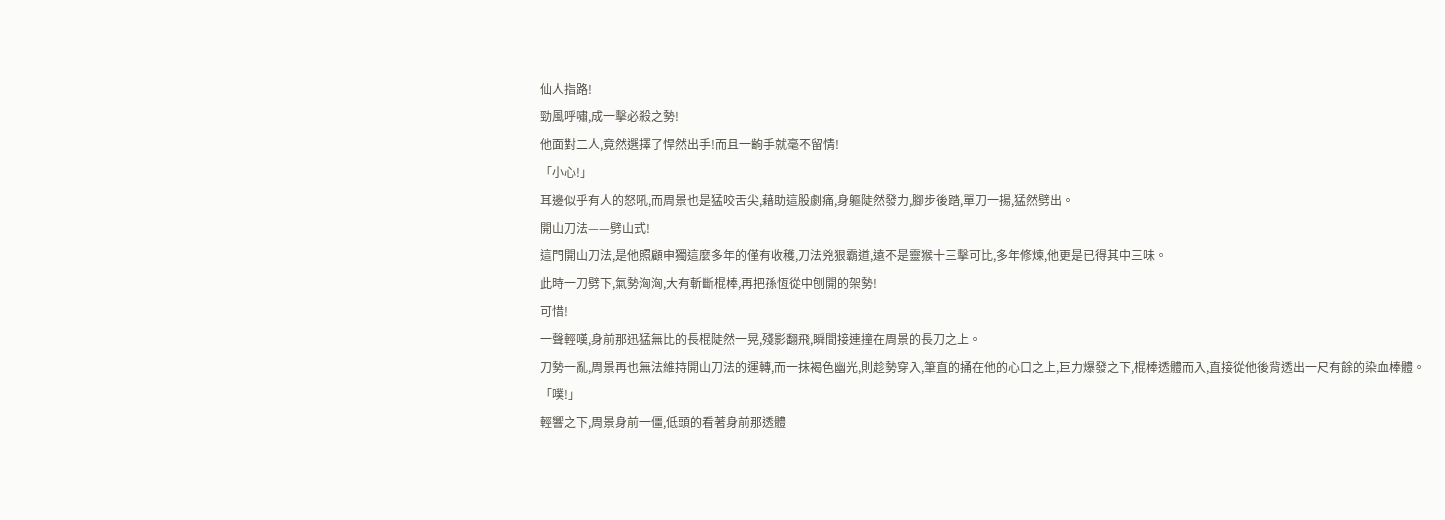仙人指路!
勁風呼嘯,成一擊必殺之勢!
他面對二人,竟然選擇了悍然出手!而且一齣手就毫不留情!
「小心!」
耳邊似乎有人的怒吼,而周景也是猛咬舌尖,藉助這股劇痛,身軀陡然發力,腳步後踏,單刀一揚,猛然劈出。
開山刀法——劈山式!
這門開山刀法,是他照顧申獨這麼多年的僅有收穫,刀法兇狠霸道,遠不是靈猴十三擊可比,多年修煉,他更是已得其中三味。
此時一刀劈下,氣勢洶洶,大有斬斷棍棒,再把孫恆從中刨開的架勢!
可惜!
一聲輕嘆,身前那迅猛無比的長棍陡然一晃,殘影翻飛,瞬間接連撞在周景的長刀之上。
刀勢一亂,周景再也無法維持開山刀法的運轉,而一抹褐色幽光,則趁勢穿入,筆直的捅在他的心口之上,巨力爆發之下,棍棒透體而入,直接從他後背透出一尺有餘的染血棒體。
「噗!」
輕響之下,周景身前一僵,低頭的看著身前那透體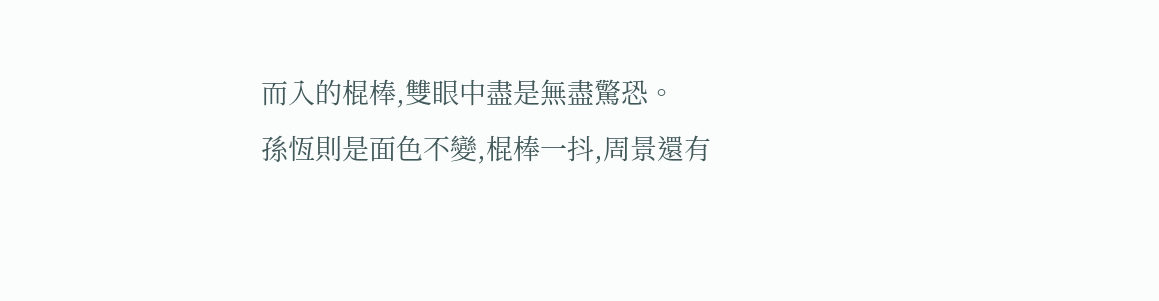而入的棍棒,雙眼中盡是無盡驚恐。
孫恆則是面色不變,棍棒一抖,周景還有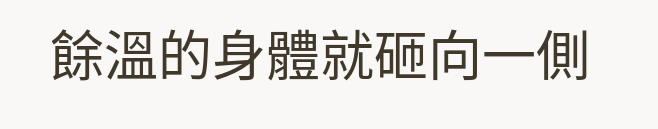餘溫的身體就砸向一側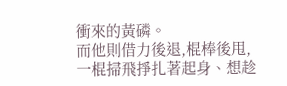衝來的黃磷。
而他則借力後退,棍棒後甩,一棍掃飛掙扎著起身、想趁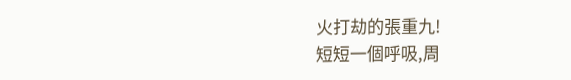火打劫的張重九!
短短一個呼吸,周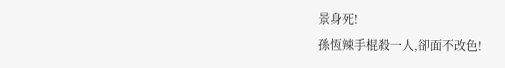景身死!
孫恆辣手棍殺一人,卻面不改色!